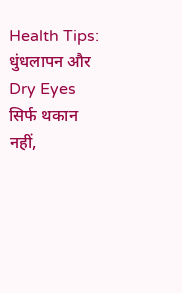Health Tips: धुंधलापन और Dry Eyes सिर्फ थकान नहीं,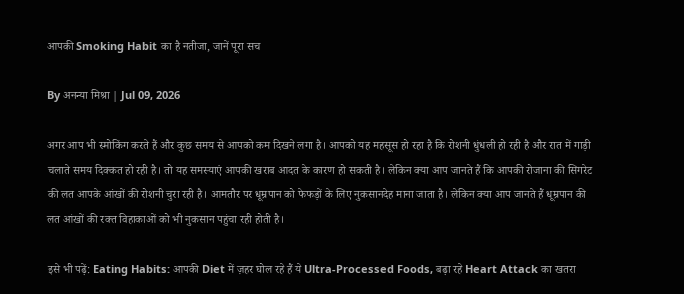आपकी Smoking Habit का है नतीजा, जानें पूरा सच

By अनन्या मिश्रा | Jul 09, 2026

अगर आप भी स्मोकिंग करते हैं और कुछ समय से आपको कम दिखने लगा है। आपको यह महसूस हो रहा है कि रोशनी धुंधली हो रही है और रात में गाड़ी चलाते समय दिक्कत हो रही है। तो यह समस्याएं आपकी खराब आदत के कारण हो सकती है। लेकिन क्या आप जानते हैं कि आपकी रोजाना की सिगरेट की लत आपके आंखों की रोशनी चुरा रही है। आमतौर पर धूम्रपान को फेफड़ों के लिए नुकसानदेह माना जाता है। लेकिन क्या आप जानते हैं धूम्रपान की लत आंखों की रक्त विहाकाओं को भी नुकसान पहुंचा रही होती है।

इसे भी पढ़ें: Eating Habits: आपकी Diet में ज़हर घोल रहे हैं ये Ultra-Processed Foods, बढ़ा रहे Heart Attack का खतरा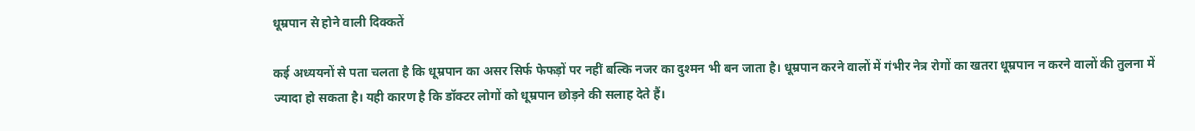धूम्रपान से होने वाली दिक्कतें

कई अध्ययनों से पता चलता है कि धूम्रपान का असर सिर्फ फेफड़ों पर नहीं बल्कि नजर का दुश्मन भी बन जाता है। धूम्रपान करने वालों में गंभीर नेत्र रोगों का खतरा धूम्रपान न करने वालों की तुलना में ज्यादा हो सकता है। यही कारण है कि डॉक्टर लोगों को धूम्रपान छोड़ने की सलाह देते हैं।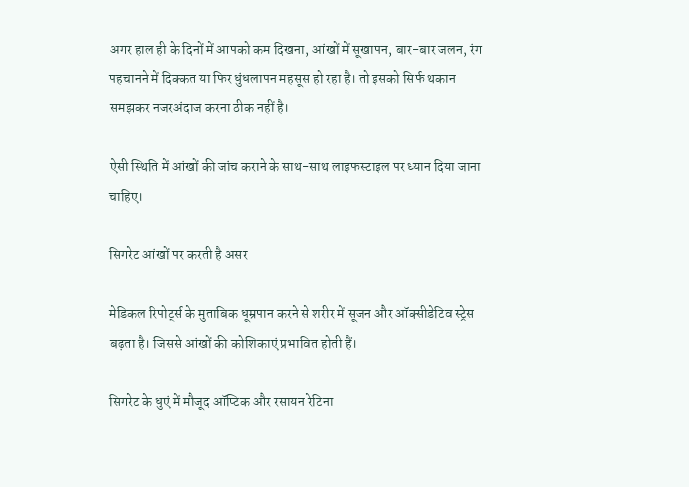अगर हाल ही के दिनों में आपको कम दिखना, आंखों में सूखापन, बार-बार जलन, रंग पहचानने में दिक्कत या फिर धुंधलापन महसूस हो रहा है। तो इसको सिर्फ थकान समझकर नजरअंदाज करना ठीक नहीं है।

ऐसी स्थिति में आंखों की जांच कराने के साथ-साथ लाइफस्टाइल पर ध्यान दिया जाना चाहिए।

सिगरेट आंखों पर करती है असर

मेडिकल रिपोर्ट्स के मुताबिक धूम्रपान करने से शरीर में सूजन और ऑक्सीडेटिव स्ट्रेस बढ़ता है। जिससे आंखों की कोशिकाएं प्रभावित होती हैं।

सिगरेट के धुएं में मौजूद ऑप्टिक और रसायन रेटिना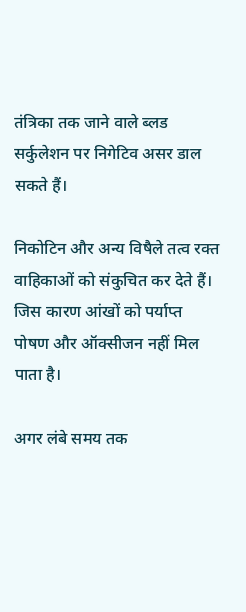तंत्रिका तक जाने वाले ब्लड सर्कुलेशन पर निगेटिव असर डाल सकते हैं।

निकोटिन और अन्य विषैले तत्व रक्त वाहिकाओं को संकुचित कर देते हैं। जिस कारण आंखों को पर्याप्त पोषण और ऑक्सीजन नहीं मिल पाता है।

अगर लंबे समय तक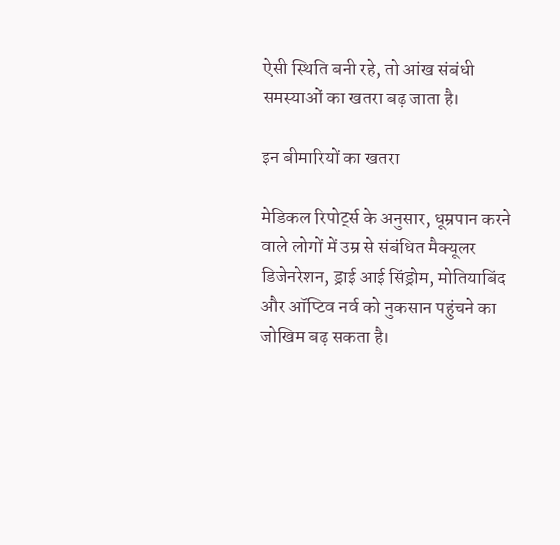ऐसी स्थिति बनी रहे, तो आंख संबंधी समस्याओं का खतरा बढ़ जाता है।

इन बीमारियों का खतरा

मेडिकल रिपोर्ट्स के अनुसार, धूम्रपान करने वाले लोगों में उम्र से संबंधित मैक्यूलर डिजेनरेशन, ड्राई आई सिंड्रोम, मोतियाबिंद और ऑप्टिव नर्व को नुकसान पहुंचने का जोखिम बढ़ सकता है।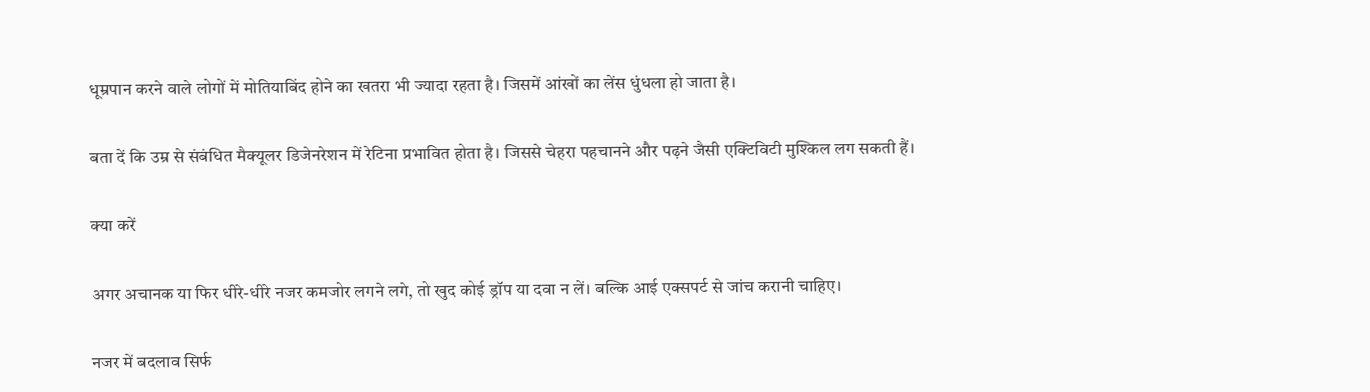धूम्रपान करने वाले लोगों में मोतियाबिंद होने का खतरा भी ज्यादा रहता है। जिसमें आंखों का लेंस धुंधला हो जाता है।

बता दें कि उम्र से संबंधित मैक्यूलर डिजेनरेशन में रेटिना प्रभावित होता है। जिससे चेहरा पहचानने और पढ़ने जैसी एक्टिविटी मुश्किल लग सकती हैं।

क्या करें

अगर अचानक या फिर धीरे-धीरे नजर कमजोर लगने लगे, तो खुद कोई ड्रॉप या दवा न लें। बल्कि आई एक्सपर्ट से जांच करानी चाहिए।

नजर में बदलाव सिर्फ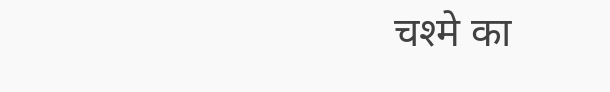चश्मे का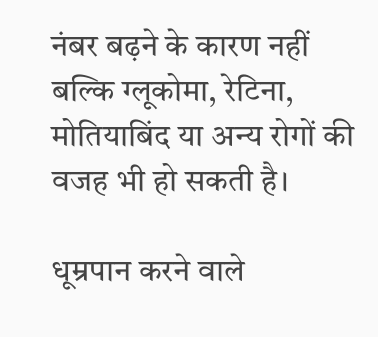नंबर बढ़ने के कारण नहीं बल्कि ग्लूकोमा, रेटिना, मोतियाबिंद या अन्य रोगों की वजह भी हो सकती है।

धूम्रपान करने वाले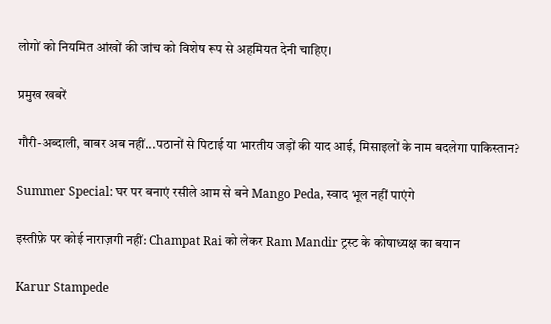लोगों को नियमित आंखों की जांच को विशेष रूप से अहमियत देनी चाहिए।

प्रमुख खबरें

गौरी-अब्‍दाली, बाबर अब नहीं...पठानों से पिटाई या भारतीय जड़ों की याद आई, मिसाइलों के नाम बदलेगा पाकिस्तान?

Summer Special: घर पर बनाएं रसीले आम से बने Mango Peda, स्वाद भूल नहीं पाएंगे

इस्तीफ़े पर कोई नाराज़गी नहीं: Champat Rai को लेकर Ram Mandir ट्रस्ट के कोषाध्यक्ष का बयान

Karur Stampede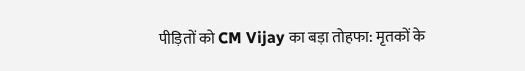पीड़ितों को CM Vijay का बड़ा तोहफा: मृतकों के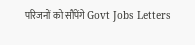परिजनों को सौंपेंगे Govt Jobs Letters